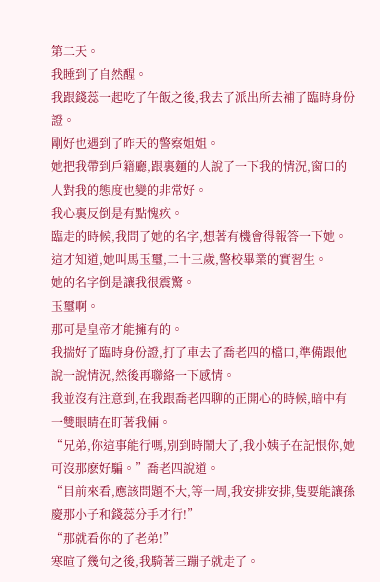第二天。
我睡到了自然醒。
我跟錢蕊一起吃了午飯之後,我去了派出所去補了臨時身份證。
剛好也遇到了昨天的警察姐姐。
她把我帶到戶籍廳,跟裏麵的人說了一下我的情況,窗口的人對我的態度也變的非常好。
我心裏反倒是有點愧疚。
臨走的時候,我問了她的名字,想著有機會得報答一下她。
這才知道,她叫馬玉璽,二十三歲,警校畢業的實習生。
她的名字倒是讓我很震驚。
玉璽啊。
那可是皇帝才能擁有的。
我揣好了臨時身份證,打了車去了喬老四的檔口,準備跟他說一說情況,然後再聯絡一下感情。
我並沒有注意到,在我跟喬老四聊的正開心的時候,暗中有一雙眼睛在盯著我倆。
“兄弟,你這事能行嗎,別到時鬧大了,我小姨子在記恨你,她可沒那麽好騙。”喬老四說道。
“目前來看,應該問題不大,等一周,我安排安排,隻要能讓孫慶那小子和錢蕊分手才行!”
“那就看你的了老弟!”
寒暄了幾句之後,我騎著三蹦子就走了。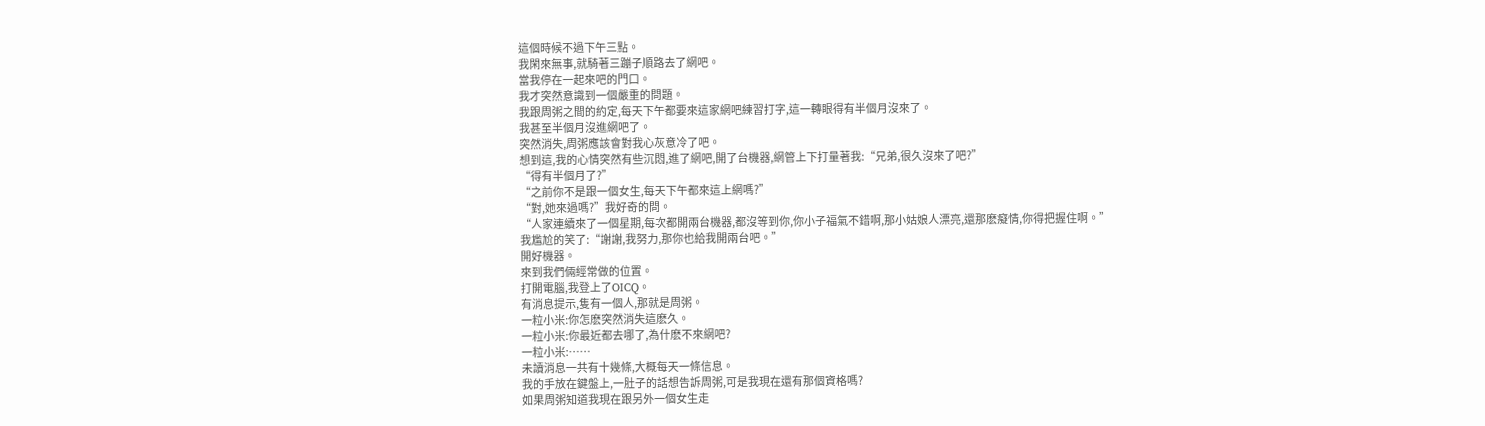這個時候不過下午三點。
我閑來無事,就騎著三蹦子順路去了網吧。
當我停在一起來吧的門口。
我才突然意識到一個嚴重的問題。
我跟周粥之間的約定,每天下午都要來這家網吧練習打字,這一轉眼得有半個月沒來了。
我甚至半個月沒進網吧了。
突然消失,周粥應該會對我心灰意冷了吧。
想到這,我的心情突然有些沉悶,進了網吧,開了台機器,網管上下打量著我:“兄弟,很久沒來了吧?”
“得有半個月了?”
“之前你不是跟一個女生,每天下午都來這上網嗎?”
“對,她來過嗎?”我好奇的問。
“人家連續來了一個星期,每次都開兩台機器,都沒等到你,你小子福氣不錯啊,那小姑娘人漂亮,還那麽癡情,你得把握住啊。”
我尷尬的笑了:“謝謝,我努力,那你也給我開兩台吧。”
開好機器。
來到我們倆經常做的位置。
打開電腦,我登上了OICQ。
有消息提示,隻有一個人,那就是周粥。
一粒小米:你怎麽突然消失這麽久。
一粒小米:你最近都去哪了,為什麽不來網吧?
一粒小米:……
未讀消息一共有十幾條,大概每天一條信息。
我的手放在鍵盤上,一肚子的話想告訴周粥,可是我現在還有那個資格嗎?
如果周粥知道我現在跟另外一個女生走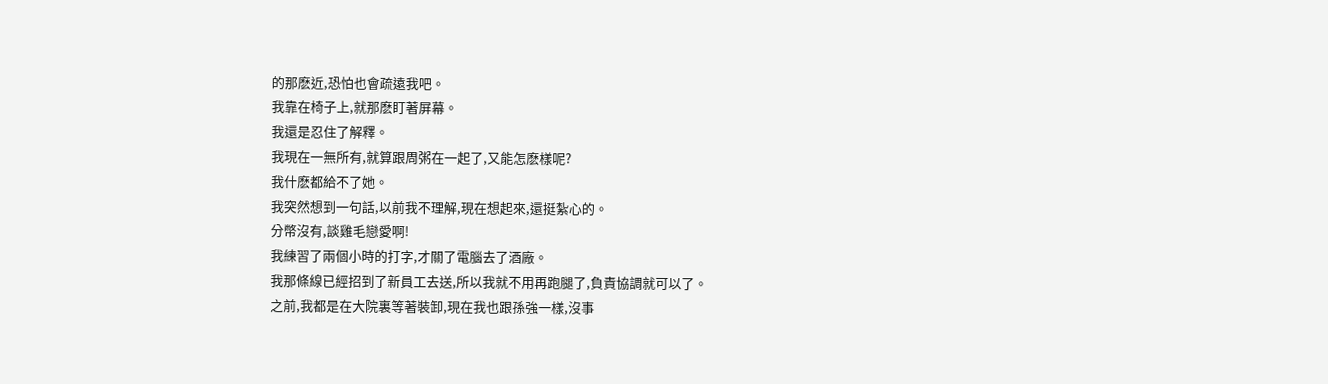的那麽近,恐怕也會疏遠我吧。
我靠在椅子上,就那麽盯著屏幕。
我還是忍住了解釋。
我現在一無所有,就算跟周粥在一起了,又能怎麽樣呢?
我什麽都給不了她。
我突然想到一句話,以前我不理解,現在想起來,還挺紮心的。
分幣沒有,談雞毛戀愛啊!
我練習了兩個小時的打字,才關了電腦去了酒廠。
我那條線已經招到了新員工去送,所以我就不用再跑腿了,負責協調就可以了。
之前,我都是在大院裏等著裝卸,現在我也跟孫強一樣,沒事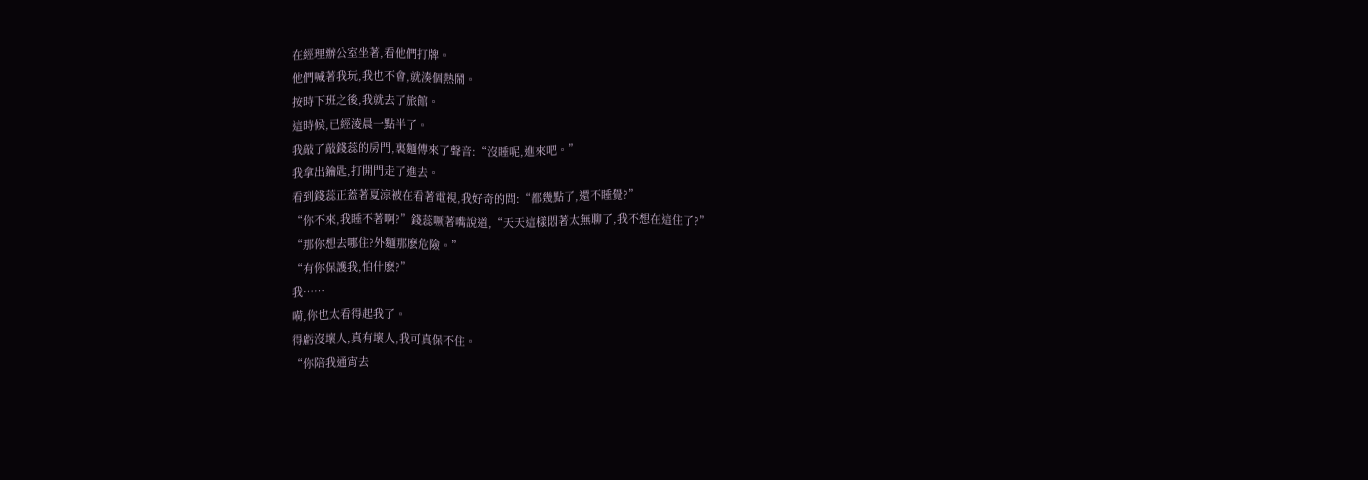在經理辦公室坐著,看他們打牌。
他們喊著我玩,我也不會,就湊個熱鬧。
按時下班之後,我就去了旅館。
這時候,已經淩晨一點半了。
我敲了敲錢蕊的房門,裏麵傳來了聲音:“沒睡呢,進來吧。”
我拿出鑰匙,打開門走了進去。
看到錢蕊正蓋著夏涼被在看著電視,我好奇的問:“都幾點了,還不睡覺?”
“你不來,我睡不著啊?”錢蕊噘著嘴說道,“天天這樣悶著太無聊了,我不想在這住了?”
“那你想去哪住?外麵那麽危險。”
“有你保護我,怕什麽?”
我……
嗬,你也太看得起我了。
得虧沒壞人,真有壞人,我可真保不住。
“你陪我通宵去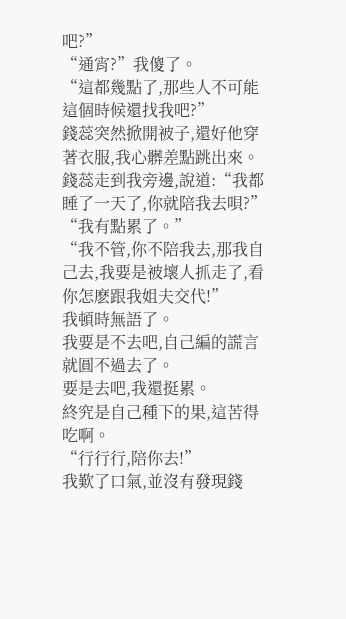吧?”
“通宵?”我傻了。
“這都幾點了,那些人不可能這個時候還找我吧?”
錢蕊突然掀開被子,還好他穿著衣服,我心髒差點跳出來。
錢蕊走到我旁邊,說道:“我都睡了一天了,你就陪我去唄?”
“我有點累了。”
“我不管,你不陪我去,那我自己去,我要是被壞人抓走了,看你怎麽跟我姐夫交代!”
我頓時無語了。
我要是不去吧,自己編的謊言就圓不過去了。
要是去吧,我還挺累。
終究是自己種下的果,這苦得吃啊。
“行行行,陪你去!”
我歎了口氣,並沒有發現錢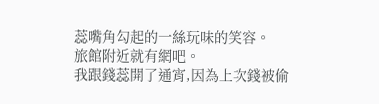蕊嘴角勾起的一絲玩味的笑容。
旅館附近就有網吧。
我跟錢蕊開了通宵,因為上次錢被偷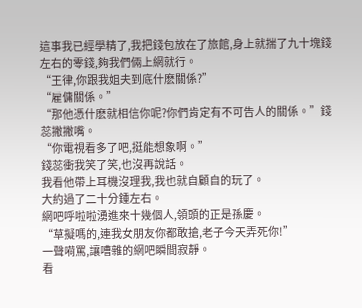這事我已經學精了,我把錢包放在了旅館,身上就揣了九十塊錢左右的零錢,夠我們倆上網就行。
“王律,你跟我姐夫到底什麽關係?”
“雇傭關係。”
“那他憑什麽就相信你呢?你們肯定有不可告人的關係。”錢蕊撇撇嘴。
“你電視看多了吧,挺能想象啊。”
錢蕊衝我笑了笑,也沒再說話。
我看他帶上耳機沒理我,我也就自顧自的玩了。
大約過了二十分鍾左右。
網吧呼啦啦湧進來十幾個人,領頭的正是孫慶。
“草擬嗎的,連我女朋友你都敢搶,老子今天弄死你!”
一聲嗬罵,讓嘈雜的網吧瞬間寂靜。
看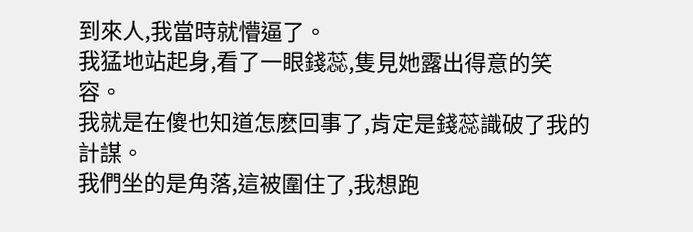到來人,我當時就懵逼了。
我猛地站起身,看了一眼錢蕊,隻見她露出得意的笑容。
我就是在傻也知道怎麽回事了,肯定是錢蕊識破了我的計謀。
我們坐的是角落,這被圍住了,我想跑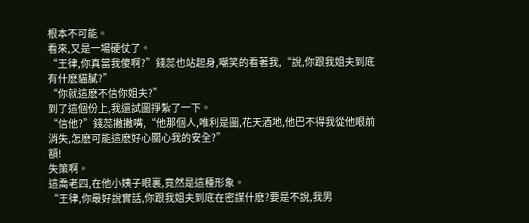根本不可能。
看來,又是一場硬仗了。
“王律,你真當我傻啊?”錢蕊也站起身,嘲笑的看著我,“說,你跟我姐夫到底有什麽貓膩?”
“你就這麽不信你姐夫?”
到了這個份上,我還試圖掙紮了一下。
“信他?”錢蕊撇撇嘴,“他那個人,唯利是圖,花天酒地,他巴不得我從他眼前消失,怎麽可能這麽好心關心我的安全?”
額!
失策啊。
這喬老四,在他小姨子眼裏,竟然是這種形象。
“王律,你最好說實話,你跟我姐夫到底在密謀什麽?要是不說,我男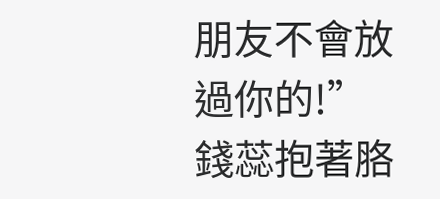朋友不會放過你的!”
錢蕊抱著胳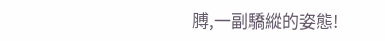膊,一副驕縱的姿態!